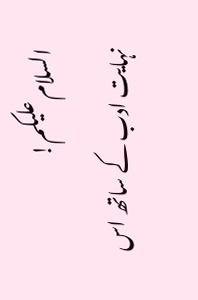السلام علیکم!
نہایت ادب کے ساتھ اس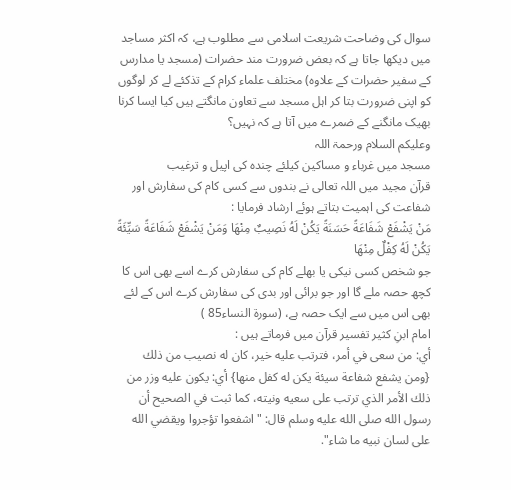سوال کی وضاحت شریعت اسلامی سے مطلوب ہے، کہ اکثر مساجد میں دیکھا جاتا ہے کہ بعض ضرورت مند حضرات (مسجد یا مدارس کے سفیر حضرات کے علاوہ) مختلف علماء کرام کے تذکئے لے کر لوگوں کو اپنی ضرورت بتا کر اہل مسجد سے تعاون مانگتے ہیں کیا ایسا کرنا بھیک مانگنے کے ضمرے میں آتا ہے کہ نہیں؟
وعلیکم السلام ورحمۃ اللہ
مسجد میں غرباء و مساکین کیلئے چندہ کی اپیل و ترغیب
قرآن مجید میں اللہ تعالی نے بندوں سے کسی کام کی سفارش اور شفاعت کی اہمیت بتاتے ہوئے ارشاد فرمایا :
مَنْ يَشْفَعْ شَفَاعَةً حَسَنَةً يَكُنْ لَهُ نَصِيبٌ مِنْهَا وَمَنْ يَشْفَعْ شَفَاعَةً سَيِّئَةً يَكُنْ لَهُ كِفْلٌ مِنْهَا
جو شخص کسی نیکی یا بھلے کام کی سفارش کرے اسے بھی اس کا کچھ حصہ ملے گا اور جو برائی اور بدی کی سفارش کرے اس کے لئے بھی اس میں سے ایک حصہ ہے، (سورۃ النساء85 )
امام ابنِ کثیر تفسیر قرآن میں فرماتے ہیں :
أي: من سعى في أمر، فترتب عليه خير، كان له نصيب من ذلك {ومن يشفع شفاعة سيئة يكن له كفل منها} أي: يكون عليه وزر من ذلك الأمر الذي ترتب على سعيه ونيته، كما ثبت في الصحيح أن رسول الله صلى الله عليه وسلم قال: "اشفعوا تؤجروا ويقضي الله على لسان نبيه ما شاء".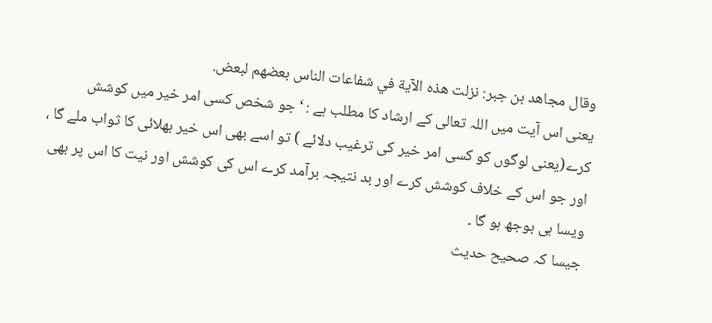وقال مجاهد بن جبر: نزلت هذه الآية في شفاعات الناس بعضهم لبعض.
یعنی اس آیت میں اللہ تعالی کے ارشاد کا مطلب ہے : ‘ جو شخص کسی امر خیر میں کوشش کرے(یعنی لوگوں کو کسی امر خیر کی ترغیب دلائے ) تو اسے بھی اس خیر بھلائی کا ثواب ملے گا ، اور جو اس کے خلاف کوشش کرے اور بد نتیجہ برآمد کرے اس کی کوشش اور نیت کا اس پر بھی ویسا ہی بوجھ ہو گا ۔
جیسا کہ صحیح حدیث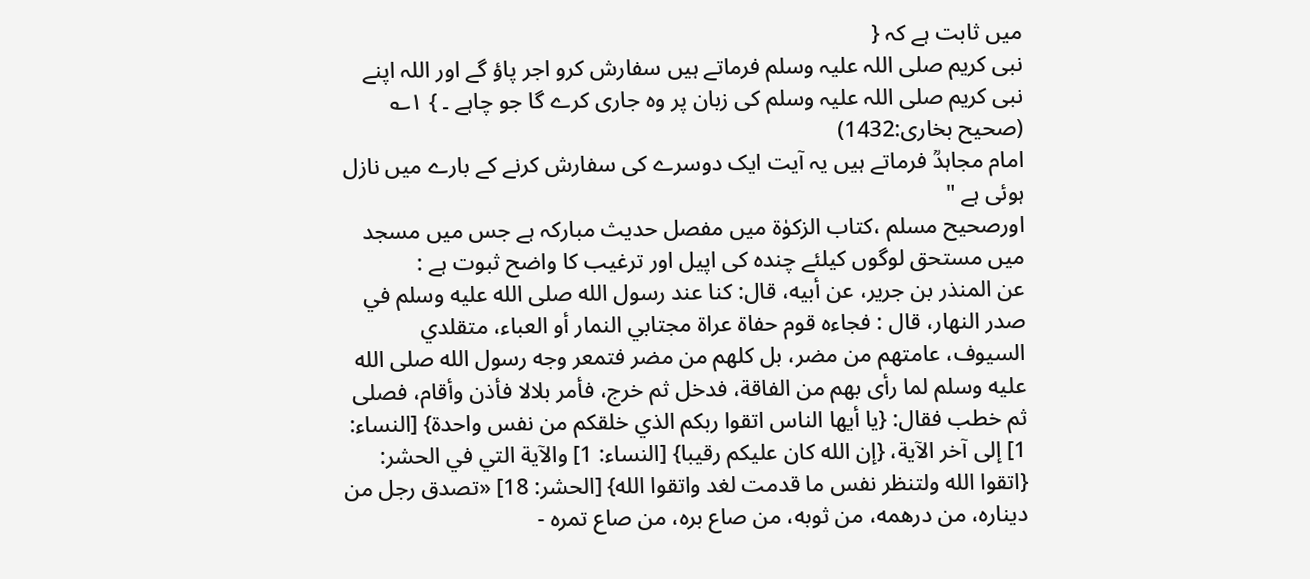میں ثابت ہے کہ {
نبی کریم صلی اللہ علیہ وسلم فرماتے ہیں سفارش کرو اجر پاؤ گے اور اللہ اپنے نبی کریم صلی اللہ علیہ وسلم کی زبان پر وہ جاری کرے گا جو چاہے ۔ } ۱؎ (صحیح بخاری:1432)
امام مجاہدؒ فرماتے ہیں یہ آیت ایک دوسرے کی سفارش کرنے کے بارے میں نازل ہوئی ہے "
اورصحیح مسلم ،کتاب الزکوٰۃ میں مفصل حدیث مبارکہ ہے جس میں مسجد میں مستحق لوگوں کیلئے چندہ کی اپیل اور ترغیب کا واضح ثبوت ہے :
عن المنذر بن جرير، عن أبيه، قال: كنا عند رسول الله صلى الله عليه وسلم في صدر النهار، قال : فجاءه قوم حفاة عراة مجتابي النمار أو العباء، متقلدي السيوف، عامتهم من مضر، بل كلهم من مضر فتمعر وجه رسول الله صلى الله عليه وسلم لما رأى بهم من الفاقة، فدخل ثم خرج، فأمر بلالا فأذن وأقام، فصلى ثم خطب فقال: {يا أيها الناس اتقوا ربكم الذي خلقكم من نفس واحدة} [النساء: 1] إلى آخر الآية، {إن الله كان عليكم رقيبا} [النساء: 1] والآية التي في الحشر: {اتقوا الله ولتنظر نفس ما قدمت لغد واتقوا الله} [الحشر: 18] «تصدق رجل من ديناره، من درهمه، من ثوبه، من صاع بره، من صاع تمره -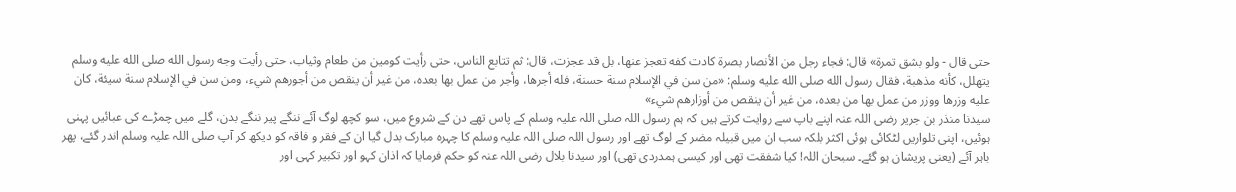حتى قال - ولو بشق تمرة» قال: فجاء رجل من الأنصار بصرة كادت كفه تعجز عنها، بل قد عجزت، قال: ثم تتابع الناس، حتى رأيت كومين من طعام وثياب، حتى رأيت وجه رسول الله صلى الله عليه وسلم يتهلل، كأنه مذهبة، فقال رسول الله صلى الله عليه وسلم: «من سن في الإسلام سنة حسنة، فله أجرها، وأجر من عمل بها بعده، من غير أن ينقص من أجورهم شيء، ومن سن في الإسلام سنة سيئة، كان عليه وزرها ووزر من عمل بها من بعده، من غير أن ينقص من أوزارهم شيء»
سیدنا منذر بن جریر رضی اللہ عنہ اپنے باپ سے روایت کرتے ہیں کہ ہم رسول اللہ صلی اللہ علیہ وسلم کے پاس تھے دن کے شروع میں، سو کچھ لوگ آئے ننگے پیر ننگے بدن، گلے میں چمڑے کی عبائیں پہنی ہوئیں، اپنی تلواریں لٹکائی ہوئی اکثر بلکہ سب ان میں قبیلہ مضر کے لوگ تھے اور رسول اللہ صلی اللہ علیہ وسلم کا چہرہ مبارک بدل گیا ان کے فقر و فاقہ کو دیکھ کر آپ صلی اللہ علیہ وسلم اندر گئے، پھر باہر آئے (یعنی پریشان ہو گئے۔ سبحان اللہ! کیا شفقت تھی اور کیسی ہمدردی تھی) اور سیدنا بلال رضی اللہ عنہ کو حکم فرمایا کہ اذان کہو اور تکبیر کہی اور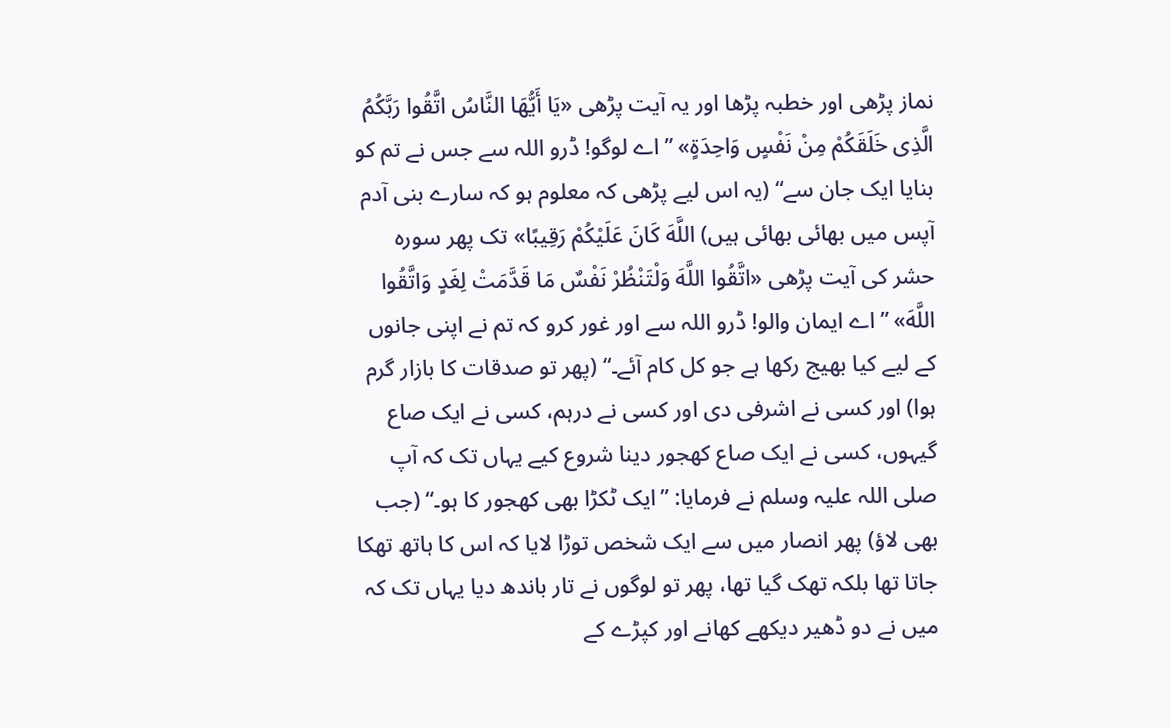نماز پڑھی اور خطبہ پڑھا اور یہ آیت پڑھی «يَا أَيُّهَا النَّاسُ اتَّقُوا رَبَّكُمُ الَّذِى خَلَقَكُمْ مِنْ نَفْسٍ وَاحِدَةٍ» ”اے لوگو! ڈرو اللہ سے جس نے تم کو بنایا ایک جان سے“ (یہ اس لیے پڑھی کہ معلوم ہو کہ سارے بنی آدم آپس میں بھائی بھائی ہیں) اللَّهَ كَانَ عَلَيْكُمْ رَقِيبًا» تک پھر سورہ حشر کی آیت پڑھی «اتَّقُوا اللَّهَ وَلْتَنْظُرْ نَفْسٌ مَا قَدَّمَتْ لِغَدٍ وَاتَّقُوا اللَّهَ» ”اے ایمان والو! ڈرو اللہ سے اور غور کرو کہ تم نے اپنی جانوں کے لیے کیا بھیج رکھا ہے جو کل کام آئے۔“ (پھر تو صدقات کا بازار گرم ہوا) اور کسی نے اشرفی دی اور کسی نے درہم، کسی نے ایک صاع گیہوں، کسی نے ایک صاع کھجور دینا شروع کیے یہاں تک کہ آپ صلی اللہ علیہ وسلم نے فرمایا: ”ایک ٹکڑا بھی کھجور کا ہو۔“ (جب بھی لاؤ) پھر انصار میں سے ایک شخص توڑا لایا کہ اس کا ہاتھ تھکا جاتا تھا بلکہ تھک گیا تھا، پھر تو لوگوں نے تار باندھ دیا یہاں تک کہ میں نے دو ڈھیر دیکھے کھانے اور کپڑے کے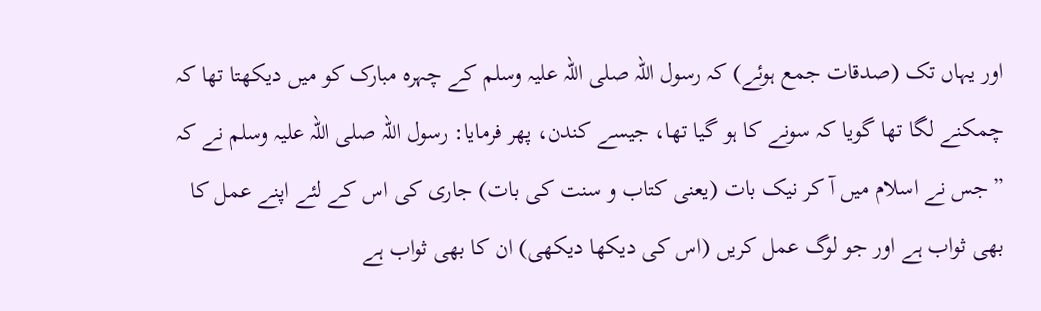اور یہاں تک (صدقات جمع ہوئے) کہ رسول اللہ صلی اللہ علیہ وسلم کے چہرہ مبارک کو میں دیکھتا تھا کہ چمکنے لگا تھا گویا کہ سونے کا ہو گیا تھا، جیسے کندن، پھر فرمایا: رسول اللہ صلی اللہ علیہ وسلم نے کہ ”جس نے اسلام میں آ کر نیک بات (یعنی کتاب و سنت کی بات) جاری کی اس کے لئے اپنے عمل کا بھی ثواب ہے اور جو لوگ عمل کریں (اس کی دیکھا دیکھی) ان کا بھی ثواب ہے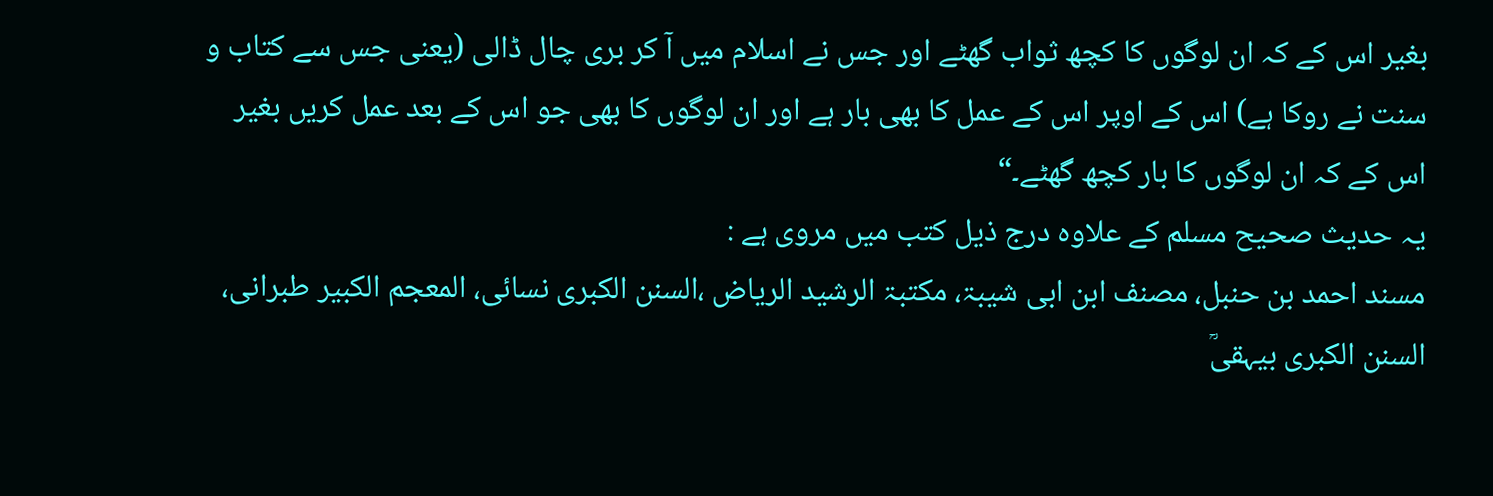بغیر اس کے کہ ان لوگوں کا کچھ ثواب گھٹے اور جس نے اسلام میں آ کر بری چال ڈالی (یعنی جس سے کتاب و سنت نے روکا ہے) اس کے اوپر اس کے عمل کا بھی بار ہے اور ان لوگوں کا بھی جو اس کے بعد عمل کریں بغیر اس کے کہ ان لوگوں کا بار کچھ گھٹے۔“
یہ حدیث صحیح مسلم کے علاوہ درج ذیل کتب میں مروی ہے :
مسند احمد بن حنبل، مصنف ابن ابی شیبۃ، مکتبۃ الرشید الریاض ،السنن الکبری نسائی، المعجم الکبیر طبرانی، السنن الکبری بیہقیؒ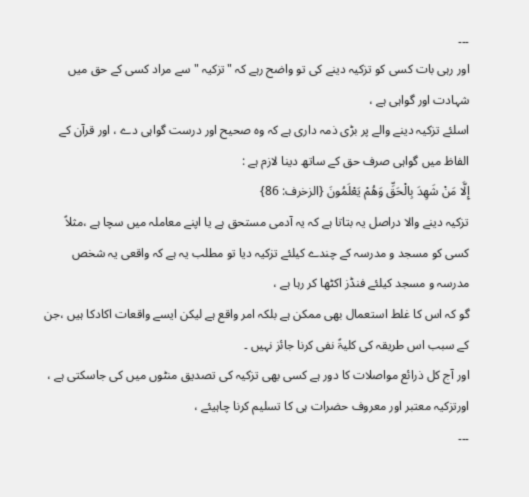۔۔۔
اور رہی بات کسی کو تزکیہ دینے کی تو واضح رہے کہ "تزکیہ " سے مراد کسی کے حق میں شہادت اور گواہی ہے ،
اسلئے تزکیہ دینے والے پر بڑی ذمہ داری ہے کہ وہ صحیح اور درست گواہی دے ، اور قرآن کے الفاظ میں گواہی صرف حق کے ساتھ دینا لازم ہے :
إِلَّا مَنْ شَهِدَ بِالْحَقِّ وَهُمْ يَعْلَمُونَ {الزخرف: 86}
تزکیہ دینے والا دراصل یہ بتاتا ہے کہ یہ آدمی مستحق ہے یا اپنے معاملہ میں سچا ہے ،مثلاً کسی کو مسجد و مدرسہ کے چندے کیلئے تزکیہ دیا تو مطلب یہ ہے کہ واقعی یہ شخص مدرسہ و مسجد کیلئے فنڈز اکٹھا کر رہا ہے ،
گو کہ اس کا غلط استعمال بھی ممکن ہے بلکہ امر واقع ہے لیکن ایسے واقعات اکادکا ہیں ،جن کے سبب اس طریقہ کی کلیۃً نفی کرنا جائز نہیں ۔
اور آج کل ذرائع مواصلات کا دور ہے کسی بھی تزکیہ کی تصدیق منٹوں میں کی جاسکتی ہے ،
اورتزکیہ معتبر اور معروف حضرات ہی کا تسلیم کرنا چاہیئے ،
۔۔۔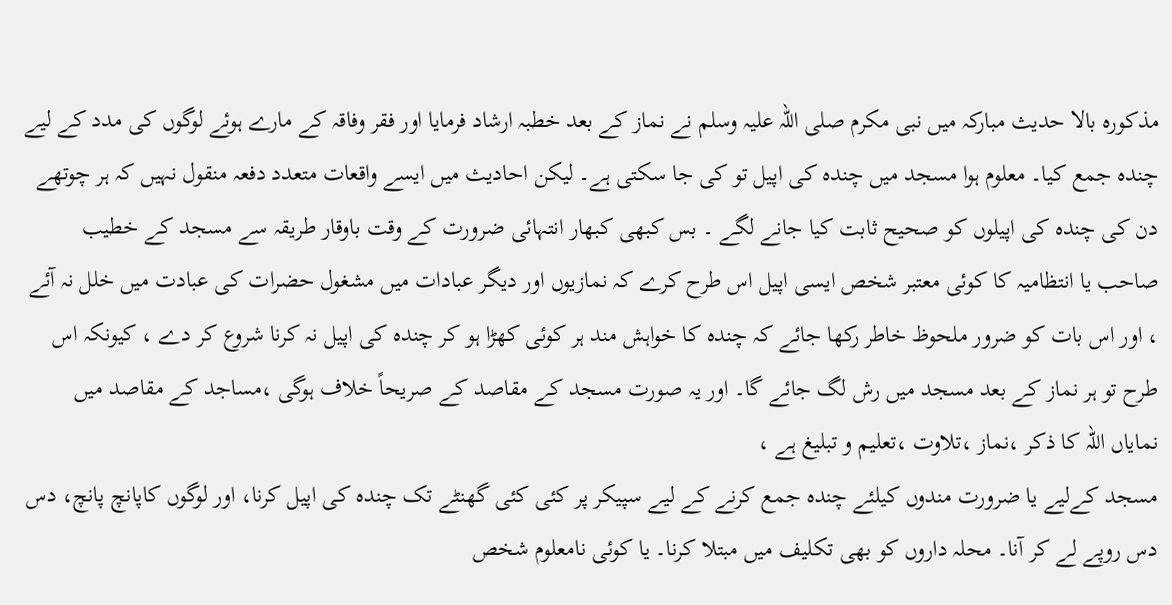مذکورہ بالا حدیث مبارکہ میں نبی مکرم صلی اللہ علیہ وسلم نے نماز کے بعد خطبہ ارشاد فرمایا اور فقر وفاقہ کے مارے ہوئے لوگوں کی مدد کے لیے چندہ جمع کیا۔ معلوم ہوا مسجد میں چندہ کی اپیل تو کی جا سکتی ہے۔ لیکن احادیث میں ایسے واقعات متعدد دفعہ منقول نہیں کہ ہر چوتھے دن کی چندہ کی اپیلوں کو صحیح ثابت کیا جانے لگے ۔ بس کبھی کبھار انتہائی ضرورت کے وقت باوقار طریقہ سے مسجد کے خطیب صاحب یا انتظامیہ کا کوئی معتبر شخص ایسی اپیل اس طرح کرے کہ نمازیوں اور دیگر عبادات میں مشغول حضرات کی عبادت میں خلل نہ آئے ، اور اس بات کو ضرور ملحوظ خاطر رکھا جائے کہ چندہ کا خواہش مند ہر کوئی کھڑا ہو کر چندہ کی اپیل نہ کرنا شروع کر دے ، کیونکہ اس طرح تو ہر نماز کے بعد مسجد میں رش لگ جائے گا۔ اور یہ صورت مسجد کے مقاصد کے صریحاً خلاف ہوگی ،مساجد کے مقاصد میں نمایاں اللہ کا ذکر ،نماز ،تلاوت ،تعلیم و تبلیغ ہے ،
مسجد کےلیے یا ضرورت مندوں کیلئے چندہ جمع کرنے کے لیے سپیکر پر کئی کئی گھنٹے تک چندہ کی اپیل کرنا، اور لوگوں کاپانچ پانچ، دس دس روپے لے کر آنا۔ محلہ داروں کو بھی تکلیف میں مبتلا کرنا۔ یا کوئی نامعلوم شخص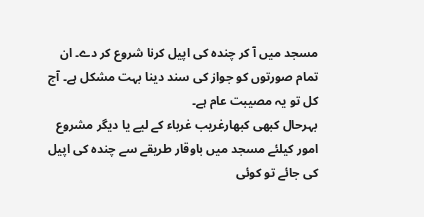مسجد میں آ کر چندہ کی اپیل کرنا شروع کر دے۔ ان تمام صورتوں کو جواز کی سند دینا بہت مشکل ہے۔ آج کل تو یہ مصیبت عام ہے۔
بہرحال کبھی کبھارغریب غرباء کے لیے یا دیگر مشروع امور کیلئے مسجد میں باوقار طریقے سے چندہ کی اپیل کی جائے تو کوئی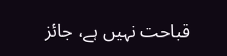قباحت نہیں ہے، جائز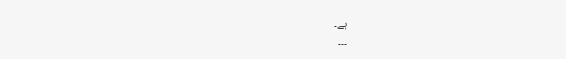ہے۔
۔۔۔